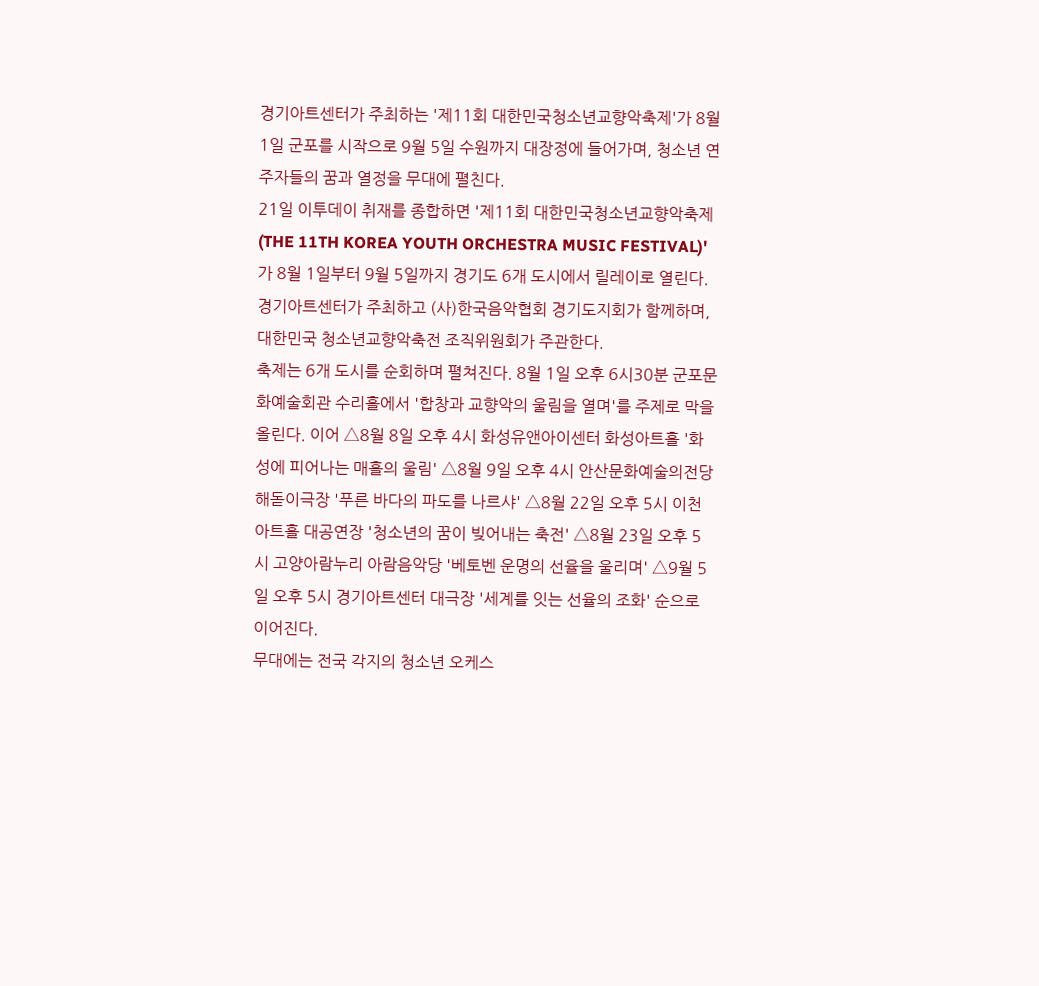경기아트센터가 주최하는 '제11회 대한민국청소년교향악축제'가 8월 1일 군포를 시작으로 9월 5일 수원까지 대장정에 들어가며, 청소년 연주자들의 꿈과 열정을 무대에 펼친다.
21일 이투데이 취재를 종합하면 '제11회 대한민국청소년교향악축제(THE 11TH KOREA YOUTH ORCHESTRA MUSIC FESTIVAL)'가 8월 1일부터 9월 5일까지 경기도 6개 도시에서 릴레이로 열린다. 경기아트센터가 주최하고 (사)한국음악협회 경기도지회가 함께하며, 대한민국 청소년교향악축전 조직위원회가 주관한다.
축제는 6개 도시를 순회하며 펼쳐진다. 8월 1일 오후 6시30분 군포문화예술회관 수리홀에서 '합창과 교향악의 울림을 열며'를 주제로 막을 올린다. 이어 △8월 8일 오후 4시 화성유앤아이센터 화성아트홀 '화성에 피어나는 매홀의 울림' △8월 9일 오후 4시 안산문화예술의전당 해돋이극장 '푸른 바다의 파도를 나르샤' △8월 22일 오후 5시 이천아트홀 대공연장 '청소년의 꿈이 빚어내는 축전' △8월 23일 오후 5시 고양아람누리 아람음악당 '베토벤 운명의 선율을 울리며' △9월 5일 오후 5시 경기아트센터 대극장 '세계를 잇는 선율의 조화' 순으로 이어진다.
무대에는 전국 각지의 청소년 오케스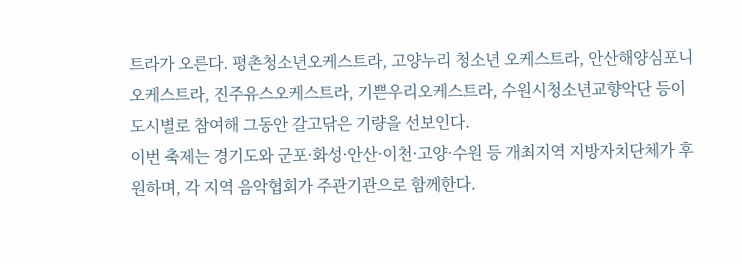트라가 오른다. 평촌청소년오케스트라, 고양누리 청소년 오케스트라, 안산해양심포니오케스트라, 진주유스오케스트라, 기쁜우리오케스트라, 수원시청소년교향악단 등이 도시별로 참여해 그동안 갈고닦은 기량을 선보인다.
이번 축제는 경기도와 군포·화성·안산·이천·고양·수원 등 개최지역 지방자치단체가 후원하며, 각 지역 음악협회가 주관기관으로 함께한다.